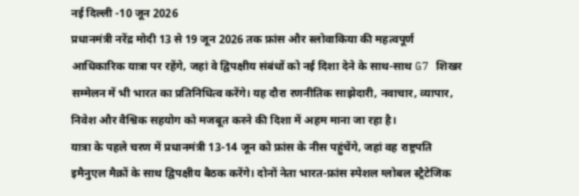नई दिल्ली -10 जून 2026
प्रधानमंत्री नरेंद्र मोदी 13 से 19 जून 2026 तक फ्रांस और स्लोवाकिया की महत्वपूर्ण आधिकारिक यात्रा पर रहेंगे, जहां वे द्विपक्षीय संबंधों को नई दिशा देने के साथ-साथ G7 शिखर सम्मेलन में भी भारत का प्रतिनिधित्व करेंगे। यह दौरा रणनीतिक साझेदारी, नवाचार, व्यापार, निवेश और वैश्विक सहयोग को मजबूत करने की दिशा में अहम माना जा रहा है।
यात्रा के पहले चरण में प्रधानमंत्री 13-14 जून को फ्रांस के नीस पहुंचेंगे, जहां वह राष्ट्रपति इमैनुएल मैक्रों के साथ द्विपक्षीय बैठक करेंगे। दोनों नेता भारत-फ्रांस स्पेशल ग्लोबल स्ट्रैटेजिक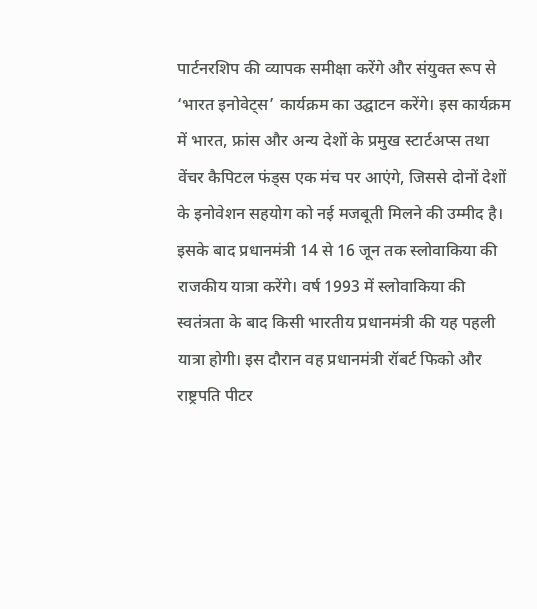पार्टनरशिप की व्यापक समीक्षा करेंगे और संयुक्त रूप से ‘भारत इनोवेट्स’ कार्यक्रम का उद्घाटन करेंगे। इस कार्यक्रम में भारत, फ्रांस और अन्य देशों के प्रमुख स्टार्टअप्स तथा वेंचर कैपिटल फंड्स एक मंच पर आएंगे, जिससे दोनों देशों के इनोवेशन सहयोग को नई मजबूती मिलने की उम्मीद है।
इसके बाद प्रधानमंत्री 14 से 16 जून तक स्लोवाकिया की राजकीय यात्रा करेंगे। वर्ष 1993 में स्लोवाकिया की स्वतंत्रता के बाद किसी भारतीय प्रधानमंत्री की यह पहली यात्रा होगी। इस दौरान वह प्रधानमंत्री रॉबर्ट फिको और राष्ट्रपति पीटर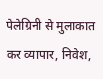पेलेग्रिनी से मुलाकात कर व्यापार, निवेश,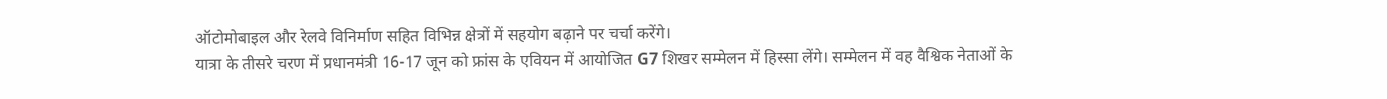ऑटोमोबाइल और रेलवे विनिर्माण सहित विभिन्न क्षेत्रों में सहयोग बढ़ाने पर चर्चा करेंगे।
यात्रा के तीसरे चरण में प्रधानमंत्री 16-17 जून को फ्रांस के एवियन में आयोजित G7 शिखर सम्मेलन में हिस्सा लेंगे। सम्मेलन में वह वैश्विक नेताओं के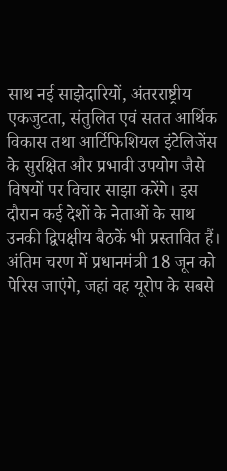साथ नई साझेदारियों, अंतरराष्ट्रीय एकजुटता, संतुलित एवं सतत आर्थिक विकास तथा आर्टिफिशियल इंटेलिजेंस के सुरक्षित और प्रभावी उपयोग जैसे विषयों पर विचार साझा करेंगे। इस दौरान कई देशों के नेताओं के साथ उनकी द्विपक्षीय बैठकें भी प्रस्तावित हैं।
अंतिम चरण में प्रधानमंत्री 18 जून को पेरिस जाएंगे, जहां वह यूरोप के सबसे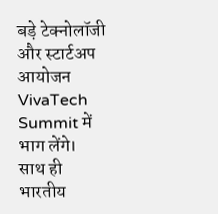बड़े टेक्नोलॉजी और स्टार्टअप आयोजन VivaTech Summit में भाग लेंगे। साथ ही भारतीय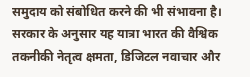समुदाय को संबोधित करने की भी संभावना है। सरकार के अनुसार यह यात्रा भारत की वैश्विक तकनीकी नेतृत्व क्षमता, डिजिटल नवाचार और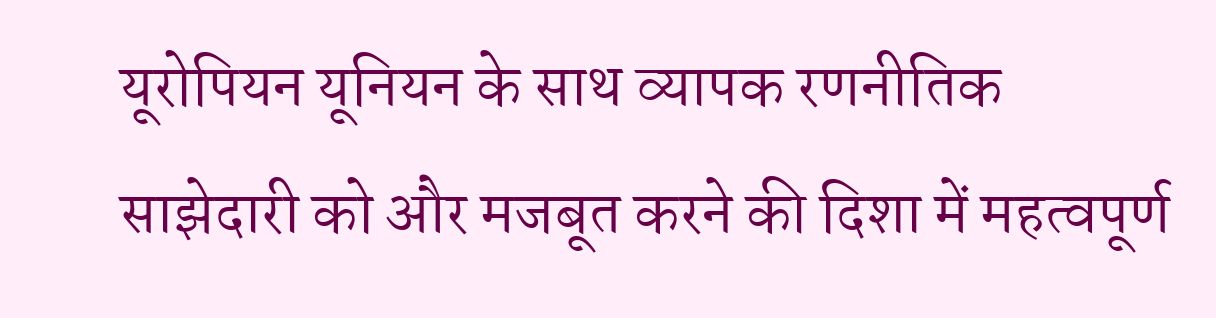यूरोपियन यूनियन के साथ व्यापक रणनीतिक साझेदारी को और मजबूत करने की दिशा में महत्वपूर्ण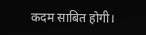कदम साबित होगी।